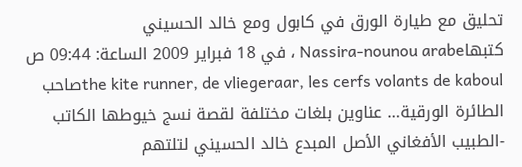تحليق مع طيارة الورق في كابول ومع خالد الحسيني
كتبهاNassira-nounou arabe ، في 18 فبراير 2009 الساعة: 09:44 ص
the kite runner, de vliegeraar, les cerfs volants de kaboulصاحب الطائرة الورقية… عناوين بلغات مختلفة لقصة نسج خيوطها الكاتب -الطبيب الأفغاني الأصل المبدع خالد الحسيني لتلتهم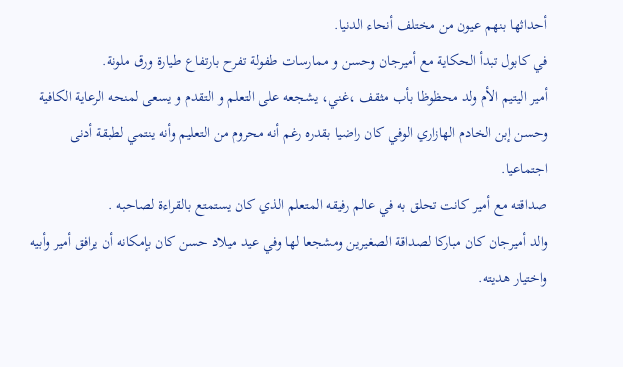أحداثها بنهم عيون من مختلف أنحاء الدنيا.
في كابول تبدأ الحكاية مع أميرجان وحسن و ممارسات طفولة تفرح بارتفاع طيارة ورق ملونة.
أمير اليتيم الأم ولد محظوظا بأب مثقف ،غني، يشجعه على التعلم و التقدم و يسعى لمنحه الرعاية الكافية وحسن إبن الخادم الهازاري الوفي كان راضيا بقدره رغم أنه محروم من التعليم وأنه ينتمي لطبقة أدنى اجتماعيا.
صداقته مع أمير كانت تحلق به في عالم رفيقه المتعلم الذي كان يستمتع بالقراءة لصاحبه .
والد أميرجان كان مباركا لصداقة الصغيرين ومشجعا لها وفي عيد ميلاد حسن كان بإمكانه أن يرافق أمير وأبيه واختيار هديته.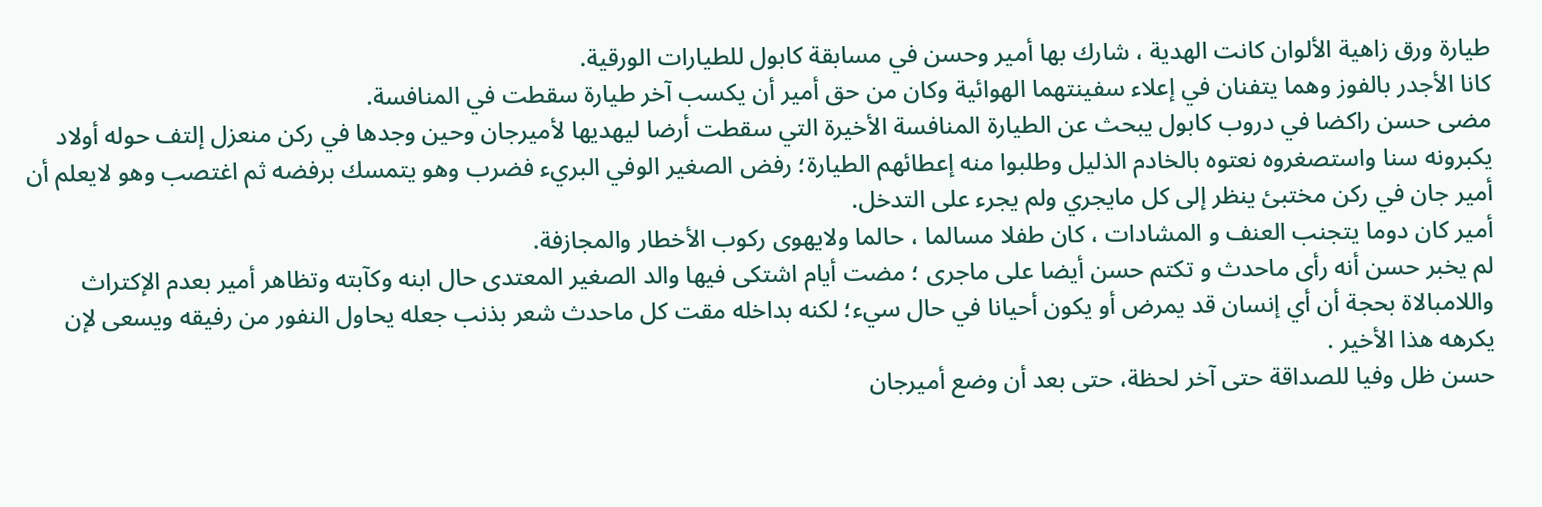طيارة ورق زاهية الألوان كانت الهدية ، شارك بها أمير وحسن في مسابقة كابول للطيارات الورقية.
كانا الأجدر بالفوز وهما يتفنان في إعلاء سفينتهما الهوائية وكان من حق أمير أن يكسب آخر طيارة سقطت في المنافسة.
مضى حسن راكضا في دروب كابول يبحث عن الطيارة المنافسة الأخيرة التي سقطت أرضا ليهديها لأميرجان وحين وجدها في ركن منعزل إلتف حوله أولاد يكبرونه سنا واستصغروه نعتوه بالخادم الذليل وطلبوا منه إعطائهم الطيارة؛ رفض الصغير الوفي البريء فضرب وهو يتمسك برفضه ثم اغتصب وهو لايعلم أن أمير جان في ركن مختبئ ينظر إلى كل مايجري ولم يجرء على التدخل.
أمير كان دوما يتجنب العنف و المشادات ، كان طفلا مسالما ، حالما ولايهوى ركوب الأخطار والمجازفة.
لم يخبر حسن أنه رأى ماحدث و تكتم حسن أيضا على ماجرى ؛ مضت أيام اشتكى فيها والد الصغير المعتدى حال ابنه وكآبته وتظاهر أمير بعدم الإكتراث واللامبالاة بحجة أن أي إنسان قد يمرض أو يكون أحيانا في حال سيء؛ لكنه بداخله مقت كل ماحدث شعر بذنب جعله يحاول النفور من رفيقه ويسعى لإن يكرهه هذا الأخير .
حسن ظل وفيا للصداقة حتى آخر لحظة، حتى بعد أن وضع أميرجان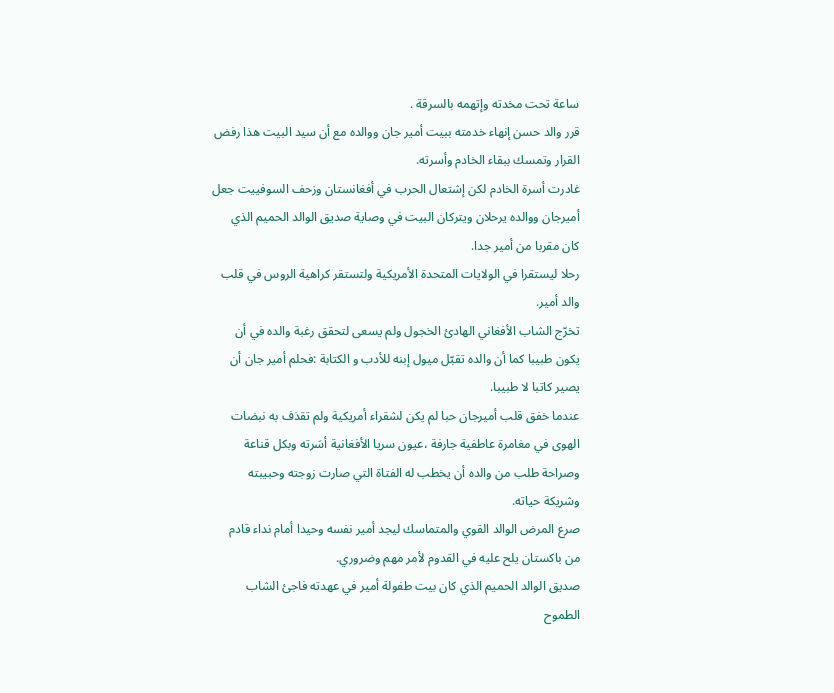ساعة تحت مخدته وإتهمه بالسرقة .
قرر والد حسن إنهاء خدمته ببيت أمير جان ووالده مع أن سيد البيت هذا رفض القرار وتمسك ببقاء الخادم وأسرته.
غادرت أسرة الخادم لكن إشتعال الحرب في أفغانستان وزحف السوفييت جعل أميرجان ووالده يرحلان ويتركان البيت في وصاية صديق الوالد الحميم الذي كان مقربا من أمير جدا.
رحلا ليستقرا في الولايات المتحدة الأمريكية ولتستقر كراهية الروس في قلب والد أمير.
تخرّج الشاب الأفغاني الهادئ الخجول ولم يسعى لتحقق رغبة والده في أن يكون طبيبا كما أن والده تقبّل ميول إبنه للأدب و الكتابة :فحلم أمير جان أن يصير كاتبا لا طبيبا.
عندما خفق قلب أميرجان حبا لم يكن لشقراء أمريكية ولم تقذف به نبضات الهوى في مغامرة عاطفية جارفة ،عيون سريا الأفغانية أسَرته وبكل قناعة وصراحة طلب من والده أن يخطب له الفتاة التي صارت زوجته وحبيبته وشريكة حياته.
صرع المرض الوالد القوي والمتماسك ليجد أمير نفسه وحيدا أمام نداء قادم من باكستان يلح عليه في القدوم لأمر مهم وضروري.
صديق الوالد الحميم الذي كان بيت طفولة أمير في عهدته فاجئ الشاب الطموح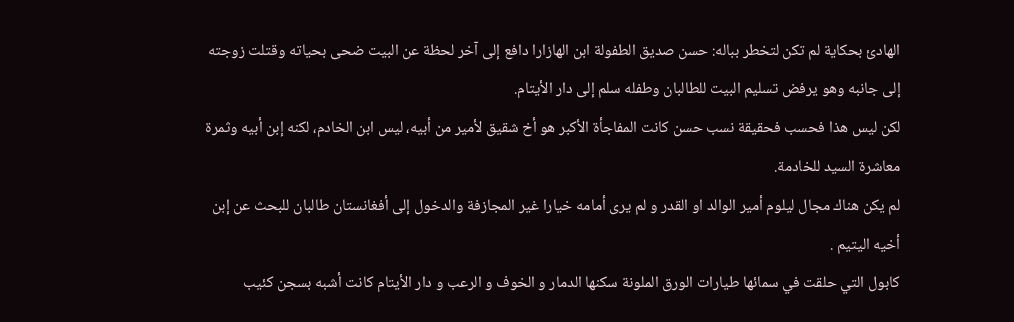الهادئ بحكاية لم تكن لتخطر بباله: حسن صديق الطفولة ابن الهازارا دافع إلى آخر لحظة عن البيت ضحى بحياته وقتلت زوجته إلى جانبه وهو يرفض تسليم البيت للطالبان وطفله سلم إلى دار الأيتام.
لكن ليس هذا فحسب فحقيقة نسب حسن كانت المفاجأة الأكبر هو أخ شقيق لأمير من أبيه، ليس ابن الخادم، لكنه إبن أبيه وثمرة معاشرة السيد للخادمة.
لم يكن هناك مجال ليلوم أمير الوالد او القدر و لم يرى أمامه خيارا غير المجازفة والدخول إلى أفغانستان طالبان للبحث عن إبن أخيه اليتيم .
كابول التي حلقت في سمائها طيارات الورق الملونة سكنها الدمار و الخوف و الرعب و دار الأيتام كانت أشبه بسجن كئيب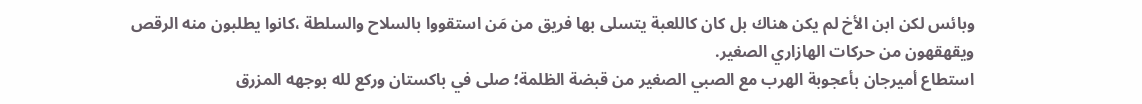وبائس لكن ابن الأخ لم يكن هناك بل كان كاللعبة يتسلى بها فريق من مَن استقووا بالسلاح والسلطة ،كانوا يطلبون منه الرقص ويقهقهون من حركات الهازاري الصغير.
استطاع أميرجان بأعجوبة الهرب مع الصبي الصغير من قبضة الظلمة؛ صلى في باكستان وركع لله بوجهه المزرق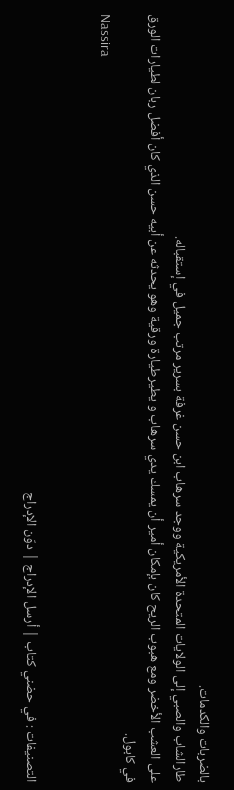بالضربات والكدمات.
طارالشاب والصبي إلى الولايات المتحدة الأمريكية ووجد سرهاب ابن حسن غرفة بسرير مرتب جميل في إستقباله.
على العشب الأخضر ومع هبوب الريح كان بإمكان أمير أن يمسك يدي سرهاب و يطيرطيارة ورقية وهو يحدثه عن أبيه حسن الذي كان أفضل ربان لطيارات الورق في كابول.
Nassira


التصنيفات : في حضني كتاب | أرسل الإدراج | دوّن الإدراج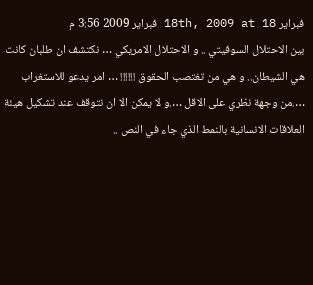فبراير 18th, 2009 at 18 فبراير 2009 3:56 م
بين الاحتلال السوفيتي .. و الاحتلال الامريكي … نكتشف ان طلبان كانت هي الشيطان.. و هي من تغتصب الحقوق !!!!!! … امر يدعو للاستغراب ….من وجهة نظري على الاقل ….و لا يمكن الا ان نتوقف عند تشكيل هيئة العلاقات الانسانية بالنمط الذي جاء في النص ..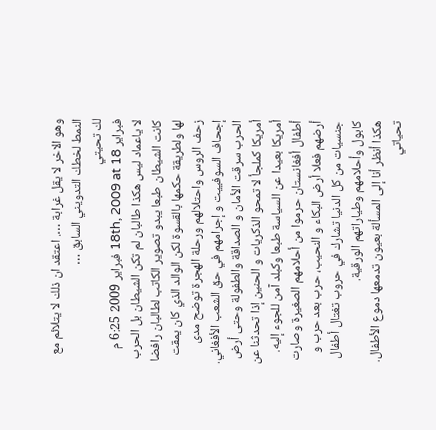وهو الاخر لا يقل غرابة …. اعتقد ان ذلك لا يتلائم مع النمط لخطك التدويني السابق …
لك تحيتي
فبراير 18th, 2009 at 18 فبراير 2009 6:25 م
لا ياعماد ليس هكذا طالبان لم تكن الشيطان بل الحرب كانت الشيطان طبعا يبدو تصوير الكاتب لطالبان رافضا لها ولطريقة حكمها بالقسوة لكن الوالد الذي كان يمقت زحف الروس واحتلالهم ورحلة الهجرة توضح مدى إجحاف السوفييت و إجرامهم في حق الشعب الأفغاني.
الحرب سرقت الأمان و الصداقة والطفولة وحتى أرض أمريكا كملجأ لا تمحو الذكريات و الحنين إذا تحدثنا عن أمريكا بعيدا عن السياسة طبعا وكبلد آمن للجوء إليه.
أطفال أفغانستان حرموا من أحلامهم الصغيرة وصارت أرضهم فعلا أرض البكاء و النحيب، حرب بعد حرب و جنسيات من كل الدنيا تشارك في حروب تغتال أطفال كابول وأحلامهم وطياراتهم الورقية.
هكذا أنظر أنا إلى المسألة بعيون تدمعها دموع الأطفال.
تحياتي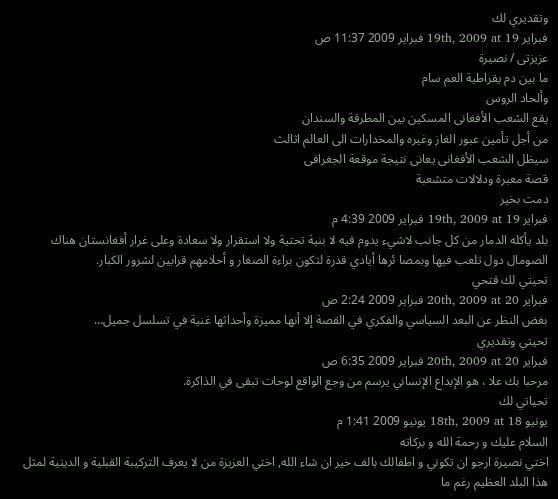وتقديري لك
فبراير 19th, 2009 at 19 فبراير 2009 11:37 ص
عزيزتى / نصيرة
ما بين دم يقراطية العم سام
وألحاد الروس
يقع الشعب الأفغانى المسكين بين المطرقة والسندان
من أجل تأمين عبور الغاز وغيره والمخدارات الى العالم اثالث
سيظل الشعب الأفغانى يعانى نتيجة موقعة الجغرافى
قصة معبرة ودلالات متشعبة
دمت بخير
فبراير 19th, 2009 at 19 فبراير 2009 4:39 م
بلد يأكله الدمار من كل جانب لاشيء يدوم فيه لا بنية تحتية ولا استقرار ولا سعادة وعلى غرار أفغانستان هناك الصومال دول تلعب فيها وبمصا ئرها أيادي قذرة لتكون براءة الصغار و أحلامهم قرابين لشرور الكبار.
تحيتي لك فتحي
فبراير 20th, 2009 at 20 فبراير 2009 2:24 ص
بغض النظر عن البعد السياسي والفكري في القصة إلا أنها مميزة وأحداثها غنية في تسلسل جميل…
تحيتي وتقديري
فبراير 20th, 2009 at 20 فبراير 2009 6:35 ص
مرحبا بك علا ، هو الإبداع الإنساني يرسم من وجع الواقع لوحات تبقى في الذاكرة.
تحياتي لك
يونيو 18th, 2009 at 18 يونيو 2009 1:41 م
السلام عليك و رحمة الله و بركاته
اختي نصيرة ارجو ان تكوني و اطفالك بالف خير ان شاء الله, اختي العزيزة من لا يعرف التركيبة القبلية و الدينية لمثل هذا البلد العظيم رغم ما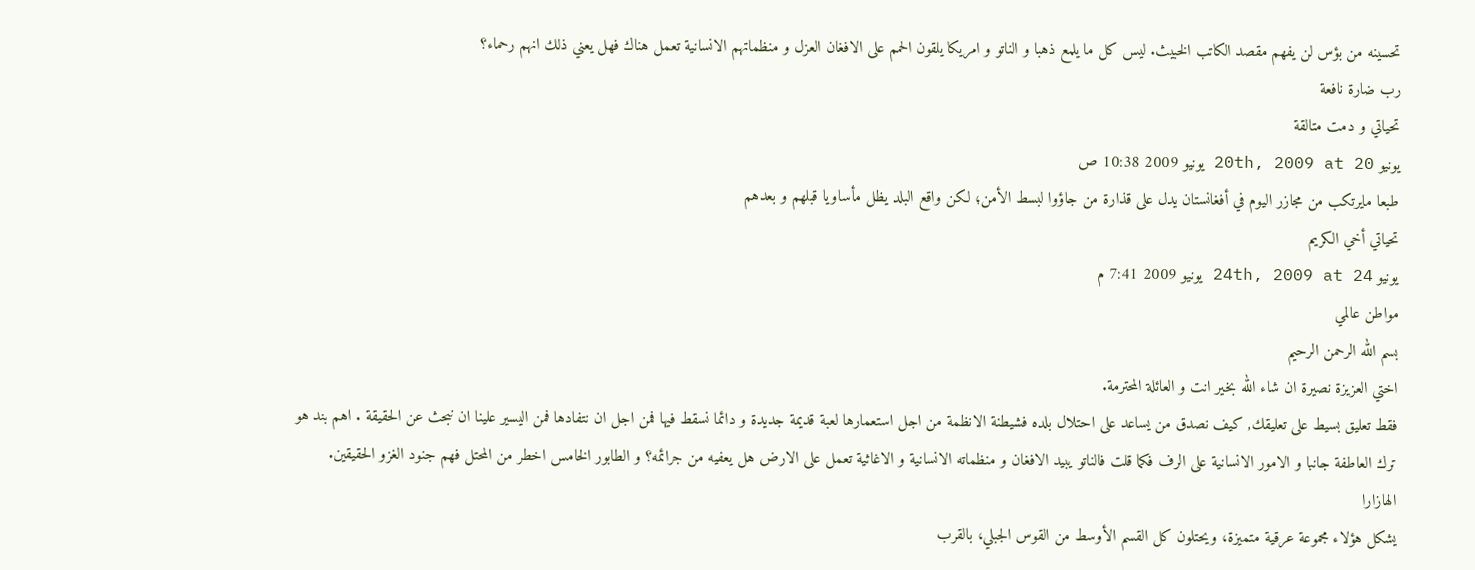تحسينه من بؤس لن يفهم مقصد الكاتب الخبيث. ليس كل ما يلمع ذهبا و الناتو و امريكا يلقون الحمم على الافغان العزل و منظماتهم الانسانية تعمل هناك فهل يعني ذلك انهم رحماء؟
رب ضارة نافعة
تحياتي و دمت متالقة
يونيو 20th, 2009 at 20 يونيو 2009 10:38 ص
طبعا مايرتكب من مجازر اليوم في أفغانستان يدل على قذارة من جاؤوا لبسط الأمن؛ لكن واقع البلد يظل مأساويا قبلهم و بعدهم
تحياتي أخي الكريم
يونيو 24th, 2009 at 24 يونيو 2009 7:41 م
مواطن عالمي
بسم الله الرحمن الرحيم
اختي العزيزة نصيرة ان شاء الله بخير انت و العائلة المحترمة.
فقط تعليق بسيط على تعليقك, كيف نصدق من يساعد على احتلال بلده فشيطنة الانظمة من اجل استعمارها لعبة قديمة جديدة و دائما نسقط فيها فمن اجل ان نتفادها فمن اليسير علينا ان نبحث عن الحقيقة . اهم بند هو ترك العاطفة جانبا و الامور الانسانية على الرف فكما قلت فالناتو يبيد الافغان و منظماته الانسانية و الاغاثية تعمل على الارض هل يعفيه من جرائمه؟ و الطابور الخامس اخطر من المحتل فهم جنود الغزو الحقيقين.
الهازارا
يشكل هؤلاء مجموعة عرقية متميزة، ويحتلون كل القسم الأوسط من القوس الجبلي، بالقرب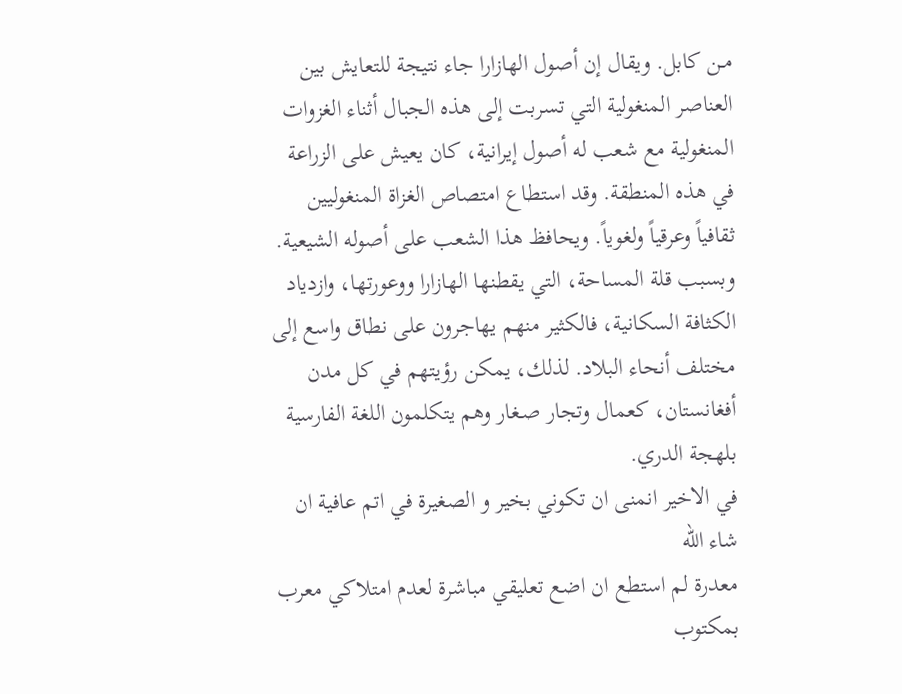مـن كابل. ويقال إن أصول الهازارا جاء نتيجة للتعايش بين العناصر المنغولية التي تسربت إلى هذه الجبال أثناء الغزوات المنغولية مع شعب له أصول إيرانية، كان يعيش على الزراعة في هذه المنطقة. وقد استطاع امتصاص الغزاة المنغوليين ثقافياً وعرقياً ولغوياً. ويحافظ هذا الشعب على أصوله الشيعية. وبسبب قلة المساحة، التي يقطنها الهازارا ووعورتها، وازدياد الكثافة السكانية، فالكثير منهم يهاجرون على نطاق واسع إلى مختلف أنحاء البلاد. لذلك، يمكن رؤيتهم في كل مدن أفغانستان، كعمال وتجار صـغار وهم يتكلمون اللغة الفارسية بلهجة الدري.
في الاخير انمنى ان تكوني بخير و الصغيرة في اتم عافية ان شاء الله
معدرة لم استطع ان اضع تعليقي مباشرة لعدم امتلاكي معرب بمكتوب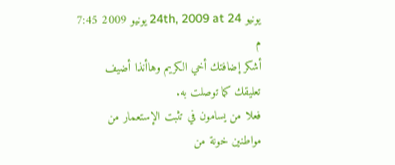يونيو 24th, 2009 at 24 يونيو 2009 7:45 م
أشكر إضافتك أخي الكريم وهاأنذا أضيف تعليقك كما توصلت به.
فعلا من يسامون في تثبت الإستعمار من مواطنين خونة من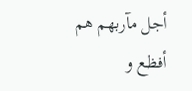أجل مآربهم هم أفظع و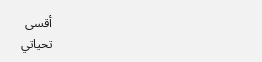أقسى
تحياتي